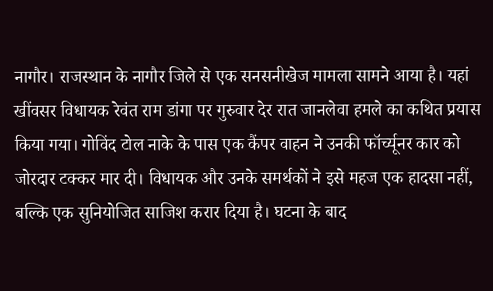नागौर। राजस्थान के नागौर जिले से एक सनसनीखेज मामला सामने आया है। यहां खींवसर विधायक रेवंत राम डांगा पर गुरुवार देर रात जानलेवा हमले का कथित प्रयास किया गया। गोविंद टोल नाके के पास एक कैंपर वाहन ने उनकी फॉर्च्यूनर कार को जोरदार टक्कर मार दी। विधायक और उनके समर्थकों ने इसे महज एक हादसा नहीं, बल्कि एक सुनियोजित साजिश करार दिया है। घटना के बाद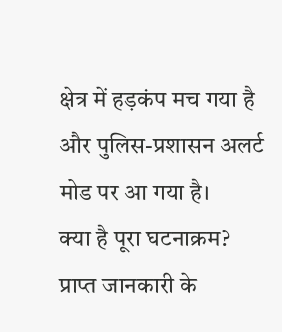क्षेत्र में हड़कंप मच गया है और पुलिस-प्रशासन अलर्ट मोड पर आ गया है।
क्या है पूरा घटनाक्रम?
प्राप्त जानकारी के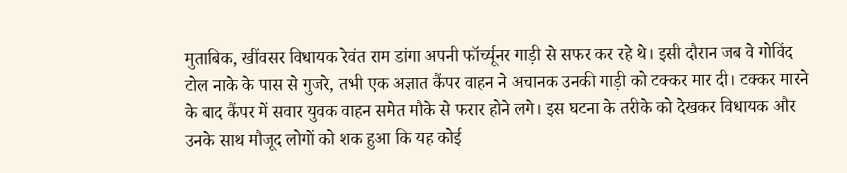मुताबिक, खींवसर विधायक रेवंत राम डांगा अपनी फॉर्च्यूनर गाड़ी से सफर कर रहे थे। इसी दौरान जब वे गोविंद टोल नाके के पास से गुजरे, तभी एक अज्ञात कैंपर वाहन ने अचानक उनकी गाड़ी को टक्कर मार दी। टक्कर मारने के बाद कैंपर में सवार युवक वाहन समेत मौके से फरार होने लगे। इस घटना के तरीके को देखकर विधायक और उनके साथ मौजूद लोगों को शक हुआ कि यह कोई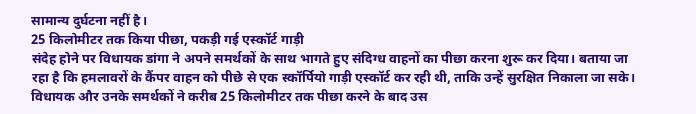सामान्य दुर्घटना नहीं है।
25 किलोमीटर तक किया पीछा, पकड़ी गई एस्कॉर्ट गाड़ी
संदेह होने पर विधायक डांगा ने अपने समर्थकों के साथ भागते हुए संदिग्ध वाहनों का पीछा करना शुरू कर दिया। बताया जा रहा है कि हमलावरों के कैंपर वाहन को पीछे से एक स्कॉर्पियो गाड़ी एस्कॉर्ट कर रही थी, ताकि उन्हें सुरक्षित निकाला जा सके। विधायक और उनके समर्थकों ने करीब 25 किलोमीटर तक पीछा करने के बाद उस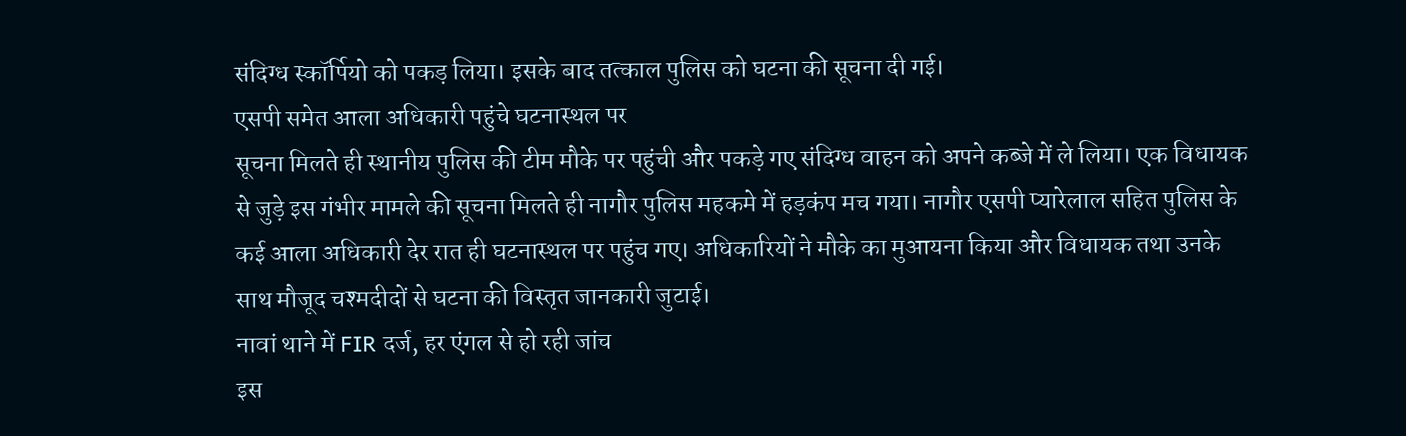संदिग्ध स्कॉर्पियो को पकड़ लिया। इसके बाद तत्काल पुलिस को घटना की सूचना दी गई।
एसपी समेत आला अधिकारी पहुंचे घटनास्थल पर
सूचना मिलते ही स्थानीय पुलिस की टीम मौके पर पहुंची और पकड़े गए संदिग्ध वाहन को अपने कब्जे में ले लिया। एक विधायक से जुड़े इस गंभीर मामले की सूचना मिलते ही नागौर पुलिस महकमे में हड़कंप मच गया। नागौर एसपी प्यारेलाल सहित पुलिस के कई आला अधिकारी देर रात ही घटनास्थल पर पहुंच गए। अधिकारियों ने मौके का मुआयना किया और विधायक तथा उनके साथ मौजूद चश्मदीदों से घटना की विस्तृत जानकारी जुटाई।
नावां थाने में FIR दर्ज, हर एंगल से हो रही जांच
इस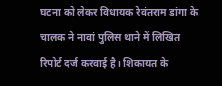घटना को लेकर विधायक रेवंतराम डांगा के चालक ने नावां पुलिस थाने में लिखित रिपोर्ट दर्ज करवाई है। शिकायत के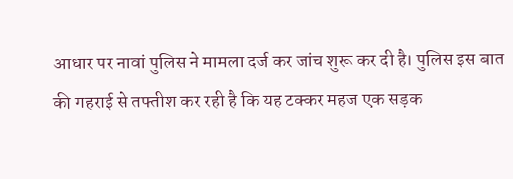आधार पर नावां पुलिस ने मामला दर्ज कर जांच शुरू कर दी है। पुलिस इस बात की गहराई से तफ्तीश कर रही है कि यह टक्कर महज एक सड़क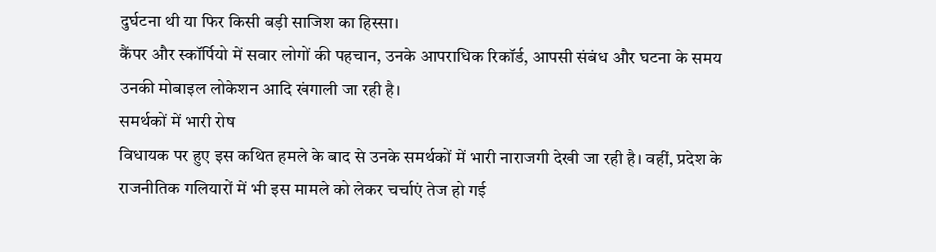दुर्घटना थी या फिर किसी बड़ी साजिश का हिस्सा।
कैंपर और स्कॉर्पियो में सवार लोगों की पहचान, उनके आपराधिक रिकॉर्ड, आपसी संबंध और घटना के समय उनकी मोबाइल लोकेशन आदि खंगाली जा रही है।
समर्थकों में भारी रोष
विधायक पर हुए इस कथित हमले के बाद से उनके समर्थकों में भारी नाराजगी देखी जा रही है। वहीं, प्रदेश के राजनीतिक गलियारों में भी इस मामले को लेकर चर्चाएं तेज हो गई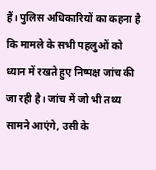हैं। पुलिस अधिकारियों का कहना है कि मामले के सभी पहलुओं को ध्यान में रखते हुए निष्पक्ष जांच की जा रही है। जांच में जो भी तथ्य सामने आएंगे, उसी के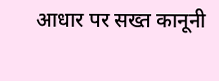आधार पर सख्त कानूनी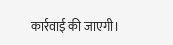कार्रवाई की जाएगी।